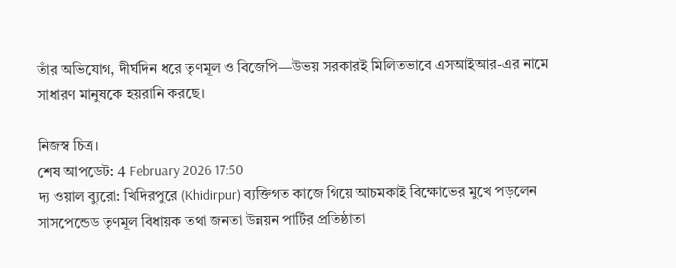তাঁর অভিযোগ, দীর্ঘদিন ধরে তৃণমূল ও বিজেপি—উভয় সরকারই মিলিতভাবে এসআইআর-এর নামে সাধারণ মানুষকে হয়রানি করছে।

নিজস্ব চিত্র।
শেষ আপডেট: 4 February 2026 17:50
দ্য ওয়াল ব্যুরো: খিদিরপুরে (Khidirpur) ব্যক্তিগত কাজে গিয়ে আচমকাই বিক্ষোভের মুখে পড়লেন সাসপেন্ডেড তৃণমূল বিধায়ক তথা জনতা উন্নয়ন পার্টির প্রতিষ্ঠাতা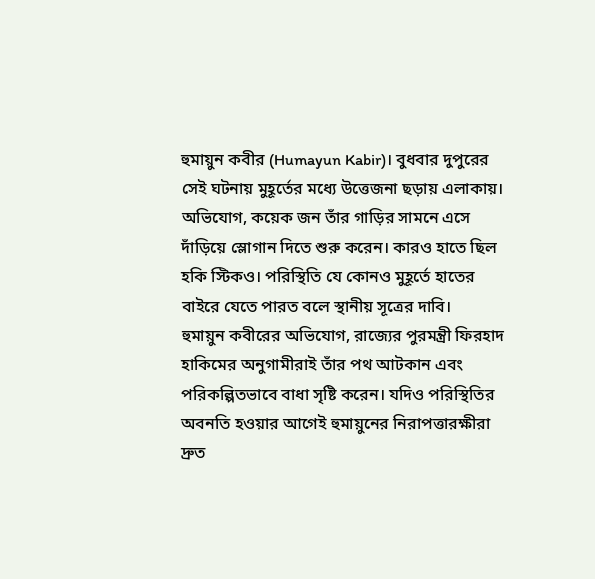হুমায়ুন কবীর (Humayun Kabir)। বুধবার দুপুরের সেই ঘটনায় মুহূর্তের মধ্যে উত্তেজনা ছড়ায় এলাকায়। অভিযোগ, কয়েক জন তাঁর গাড়ির সামনে এসে দাঁড়িয়ে স্লোগান দিতে শুরু করেন। কারও হাতে ছিল হকি স্টিকও। পরিস্থিতি যে কোনও মুহূর্তে হাতের বাইরে যেতে পারত বলে স্থানীয় সূত্রের দাবি।
হুমায়ুন কবীরের অভিযোগ, রাজ্যের পুরমন্ত্রী ফিরহাদ হাকিমের অনুগামীরাই তাঁর পথ আটকান এবং পরিকল্পিতভাবে বাধা সৃষ্টি করেন। যদিও পরিস্থিতির অবনতি হওয়ার আগেই হুমায়ুনের নিরাপত্তারক্ষীরা দ্রুত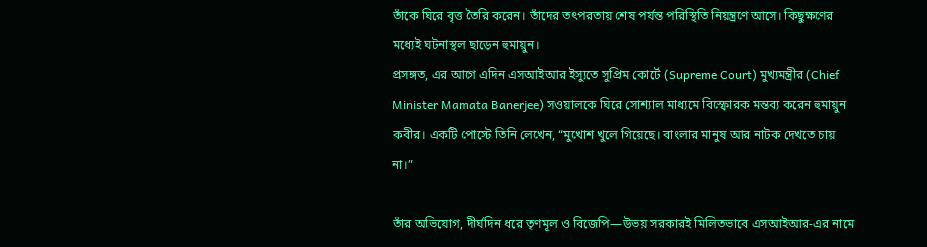তাঁকে ঘিরে বৃত্ত তৈরি করেন। তাঁদের তৎপরতায় শেষ পর্যন্ত পরিস্থিতি নিয়ন্ত্রণে আসে। কিছুক্ষণের মধ্যেই ঘটনাস্থল ছাড়েন হুমায়ুন।
প্রসঙ্গত, এর আগে এদিন এসআইআর ইস্যুতে সুপ্রিম কোর্টে (Supreme Court) মুখ্যমন্ত্রীর (Chief Minister Mamata Banerjee) সওয়ালকে ঘিরে সোশ্যাল মাধ্যমে বিস্ফোরক মন্তব্য করেন হুমায়ুন কবীর। একটি পোস্টে তিনি লেখেন, “মুখোশ খুলে গিয়েছে। বাংলার মানুষ আর নাটক দেখতে চায় না।”

তাঁর অভিযোগ, দীর্ঘদিন ধরে তৃণমূল ও বিজেপি—উভয় সরকারই মিলিতভাবে এসআইআর-এর নামে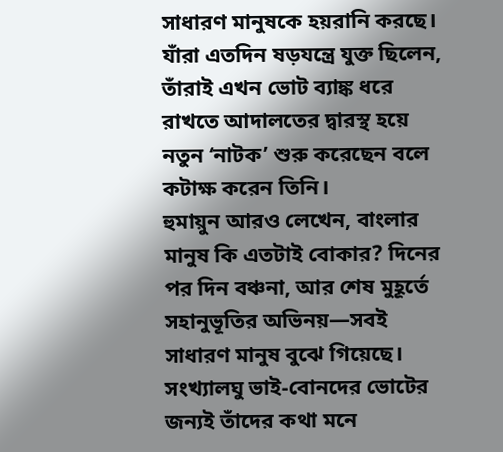সাধারণ মানুষকে হয়রানি করছে। যাঁরা এতদিন ষড়যন্ত্রে যুক্ত ছিলেন, তাঁরাই এখন ভোট ব্যাঙ্ক ধরে রাখতে আদালতের দ্বারস্থ হয়ে নতুন ‘নাটক’ শুরু করেছেন বলে কটাক্ষ করেন তিনি।
হুমায়ুন আরও লেখেন, বাংলার মানুষ কি এতটাই বোকার? দিনের পর দিন বঞ্চনা, আর শেষ মুহূর্তে সহানুভূতির অভিনয়—সবই সাধারণ মানুষ বুঝে গিয়েছে। সংখ্যালঘু ভাই-বোনদের ভোটের জন্যই তাঁদের কথা মনে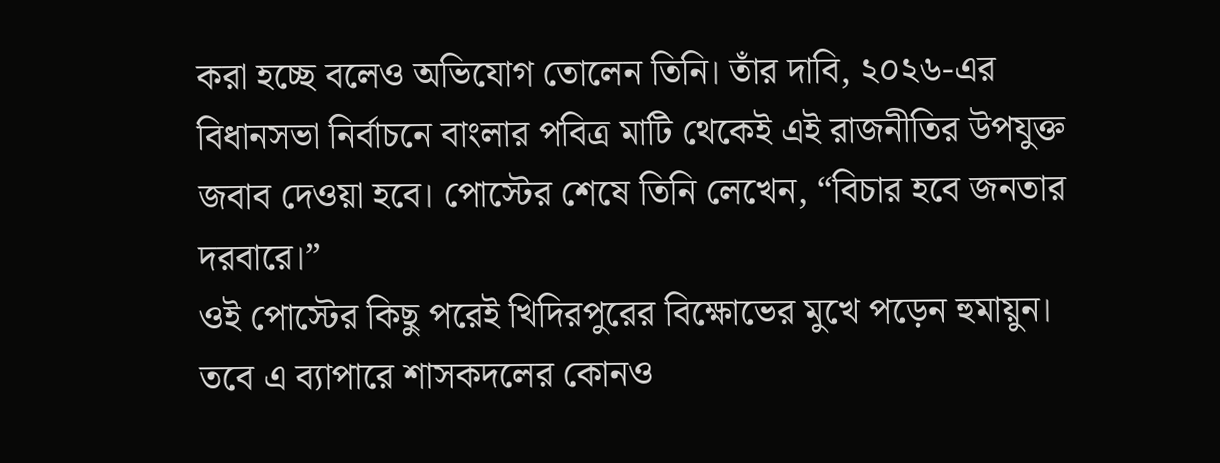করা হচ্ছে বলেও অভিযোগ তোলেন তিনি। তাঁর দাবি, ২০২৬-এর বিধানসভা নির্বাচনে বাংলার পবিত্র মাটি থেকেই এই রাজনীতির উপযুক্ত জবাব দেওয়া হবে। পোস্টের শেষে তিনি লেখেন, “বিচার হবে জনতার দরবারে।”
ওই পোস্টের কিছু পরেই খিদিরপুরের বিক্ষোভের মুখে পড়েন হুমায়ুন। তবে এ ব্যাপারে শাসকদলের কোনও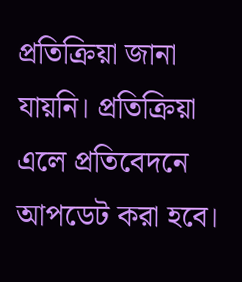প্রতিক্রিয়া জানা যায়নি। প্রতিক্রিয়া এলে প্রতিবেদনে আপডেট করা হবে।